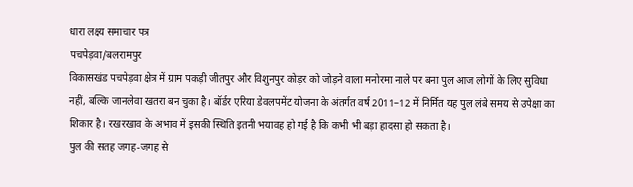धारा लक्ष्य समाचार पत्र
पचपेड़वा/बलरामपुर
विकासखंड पचपेड़वा क्षेत्र में ग्राम पकड़ी जीतपुर और विशुनपुर कोड़र को जोड़ने वाला मनोरमा नाले पर बना पुल आज लोगों के लिए सुविधा नहीं, बल्कि जानलेवा खतरा बन चुका है। बॉर्डर एरिया डेवलपमेंट योजना के अंतर्गत वर्ष 2011–12 में निर्मित यह पुल लंबे समय से उपेक्षा का शिकार है। रखरखाव के अभाव में इसकी स्थिति इतनी भयावह हो गई है कि कभी भी बड़ा हादसा हो सकता है।
पुल की सतह जगह-जगह से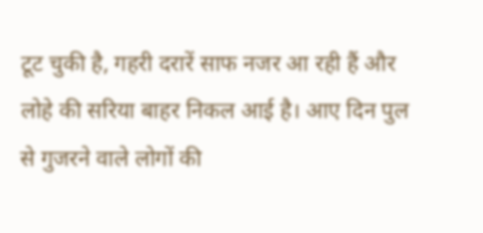टूट चुकी है, गहरी दरारें साफ नजर आ रही हैं और लोहे की सरिया बाहर निकल आई है। आए दिन पुल से गुजरने वाले लोगों की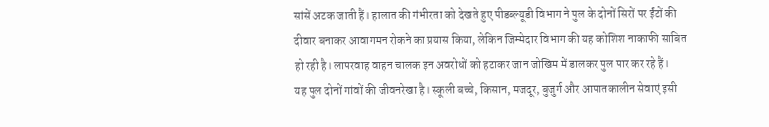सांसें अटक जाती हैं। हालात की गंभीरता को देखते हुए पीडब्ल्यूडी विभाग ने पुल के दोनों सिरों पर ईंटों की दीवार बनाकर आवागमन रोकने का प्रयास किया, लेकिन जिम्मेदार विभाग की यह कोशिश नाकाफी साबित हो रही है। लापरवाह वाहन चालक इन अवरोधों को हटाकर जान जोखिम में डालकर पुल पार कर रहे हैं।
यह पुल दोनों गांवों की जीवनरेखा है। स्कूली बच्चे, किसान, मजदूर, बुजुर्ग और आपातकालीन सेवाएं इसी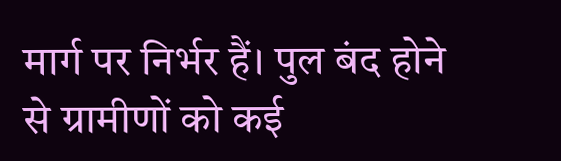मार्ग पर निर्भर हैं। पुल बंद होने से ग्रामीणों को कई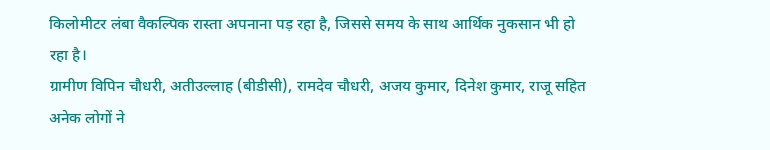किलोमीटर लंबा वैकल्पिक रास्ता अपनाना पड़ रहा है, जिससे समय के साथ आर्थिक नुकसान भी हो रहा है।
ग्रामीण विपिन चौधरी, अतीउल्लाह (बीडीसी), रामदेव चौधरी, अजय कुमार, दिनेश कुमार, राजू सहित अनेक लोगों ने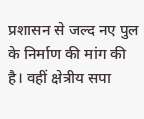प्रशासन से जल्द नए पुल के निर्माण की मांग की है। वहीं क्षेत्रीय सपा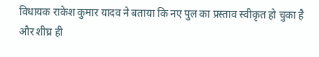विधायक राकेश कुमार यादव ने बताया कि नए पुल का प्रस्ताव स्वीकृत हो चुका है और शीघ्र ही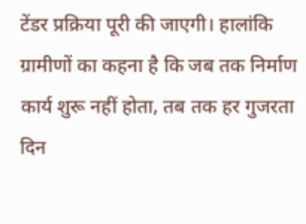टेंडर प्रक्रिया पूरी की जाएगी। हालांकि ग्रामीणों का कहना है कि जब तक निर्माण कार्य शुरू नहीं होता, तब तक हर गुजरता दिन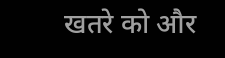खतरे को और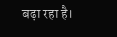बढ़ा रहा है।